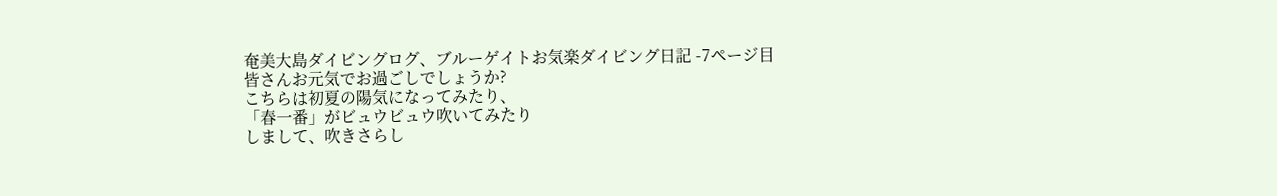奄美大島ダイビングログ、ブルーゲイトお気楽ダイビング日記 -7ページ目
皆さんお元気でお過ごしでしょうか?
こちらは初夏の陽気になってみたり、
「春一番」がビュウビュウ吹いてみたり
しまして、吹きさらし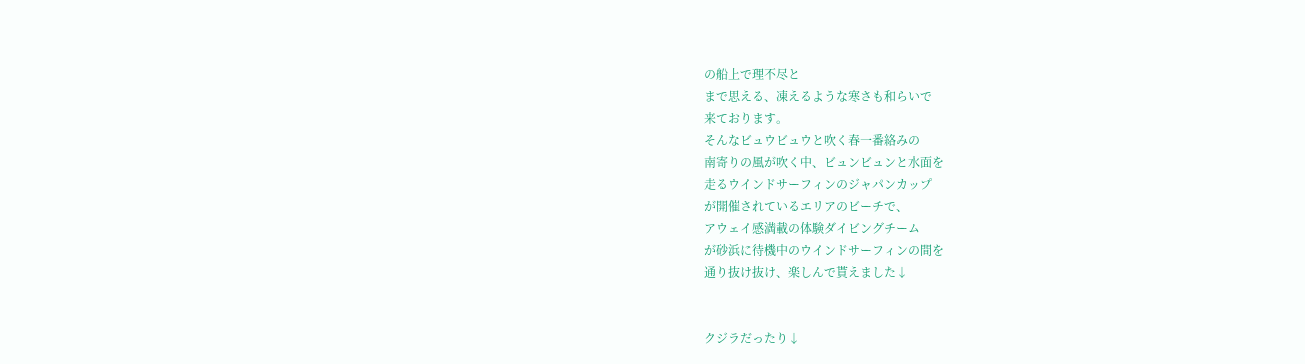の船上で理不尽と
まで思える、凍えるような寒さも和らいで
来ております。
そんなビュウビュウと吹く春一番絡みの
南寄りの風が吹く中、ビュンビュンと水面を
走るウインドサーフィンのジャパンカップ
が開催されているエリアのビーチで、
アウェイ感満載の体験ダイビングチーム
が砂浜に待機中のウインドサーフィンの間を
通り抜け抜け、楽しんで貰えました↓


クジラだったり↓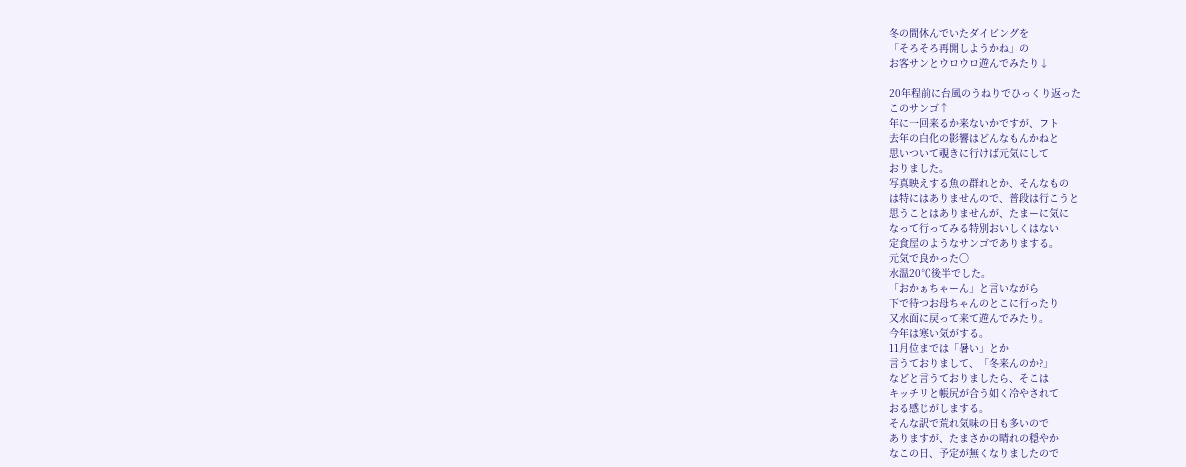冬の間休んでいたダイビングを
「そろそろ再開しようかね」の
お客サンとウロウロ遊んでみたり↓

20年程前に台風のうねりでひっくり返った
このサンゴ↑
年に一回来るか来ないかですが、フト
去年の白化の影響はどんなもんかねと
思いついて覗きに行けば元気にして
おりました。
写真映えする魚の群れとか、そんなもの
は特にはありませんので、普段は行こうと
思うことはありませんが、たまーに気に
なって行ってみる特別おいしくはない
定食屋のようなサンゴでありまする。
元気で良かった〇
水温20℃後半でした。
「おかぁちゃーん」と言いながら
下で待つお母ちゃんのとこに行ったり
又水面に戻って来て遊んでみたり。
今年は寒い気がする。
11月位までは「暑い」とか
言うておりまして、「冬来んのか?」
などと言うておりましたら、そこは
キッチリと帳尻が合う如く冷やされて
おる感じがしまする。
そんな訳で荒れ気味の日も多いので
ありますが、たまさかの晴れの穏やか
なこの日、予定が無くなりましたので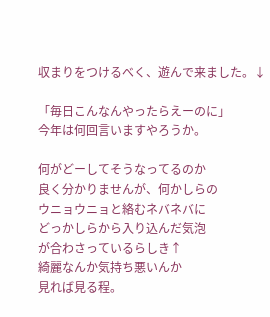収まりをつけるべく、遊んで来ました。↓

「毎日こんなんやったらえーのに」
今年は何回言いますやろうか。

何がどーしてそうなってるのか
良く分かりませんが、何かしらの
ウニョウニョと絡むネバネバに
どっかしらから入り込んだ気泡
が合わさっているらしき↑
綺麗なんか気持ち悪いんか
見れば見る程。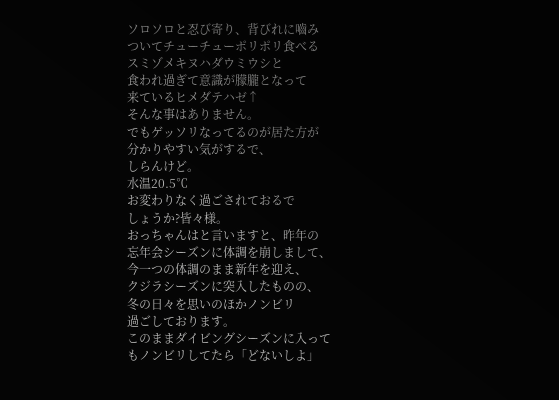ソロソロと忍び寄り、背びれに嚙み
ついてチューチューポリポリ食べる
スミゾメキヌハダウミウシと
食われ過ぎて意識が朦朧となって
来ているヒメダテハゼ↑
そんな事はありません。
でもゲッソリなってるのが居た方が
分かりやすい気がするで、
しらんけど。
水温20.5℃
お変わりなく過ごされておるで
しょうか?皆々様。
おっちゃんはと言いますと、昨年の
忘年会シーズンに体調を崩しまして、
今一つの体調のまま新年を迎え、
クジラシーズンに突入したものの、
冬の日々を思いのほかノンビリ
過ごしております。
このままダイビングシーズンに入って
もノンビリしてたら「どないしよ」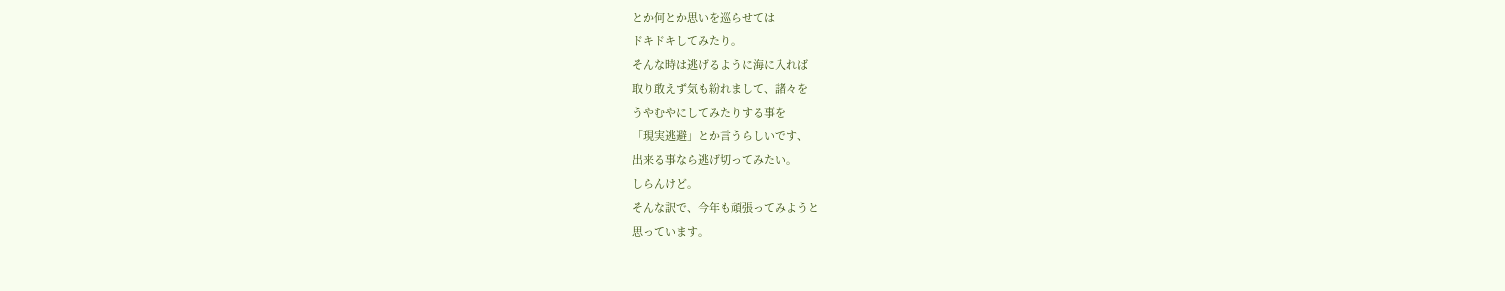とか何とか思いを巡らせては
ドキドキしてみたり。
そんな時は逃げるように海に入れば
取り敢えず気も紛れまして、諸々を
うやむやにしてみたりする事を
「現実逃避」とか言うらしいです、
出来る事なら逃げ切ってみたい。
しらんけど。
そんな訳で、今年も頑張ってみようと
思っています。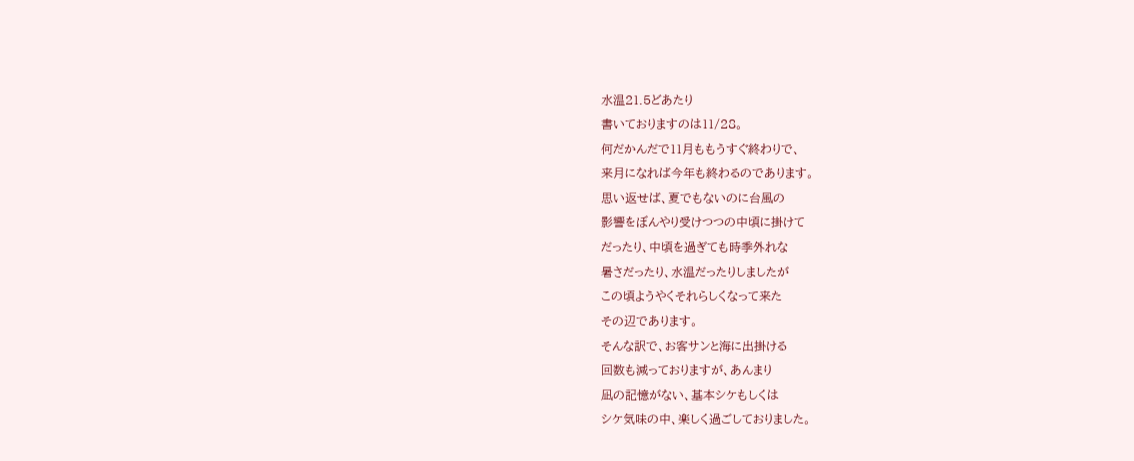水温21.5どあたり
書いておりますのは11/28。
何だかんだで11月ももうすぐ終わりで、
来月になれば今年も終わるのであります。
思い返せば、夏でもないのに台風の
影響をぼんやり受けつつの中頃に掛けて
だったり、中頃を過ぎても時季外れな
暑さだったり、水温だったりしましたが
この頃ようやくそれらしくなって来た
その辺であります。
そんな訳で、お客サンと海に出掛ける
回数も減っておりますが、あんまり
凪の記憶がない、基本シケもしくは
シケ気味の中、楽しく過ごしておりました。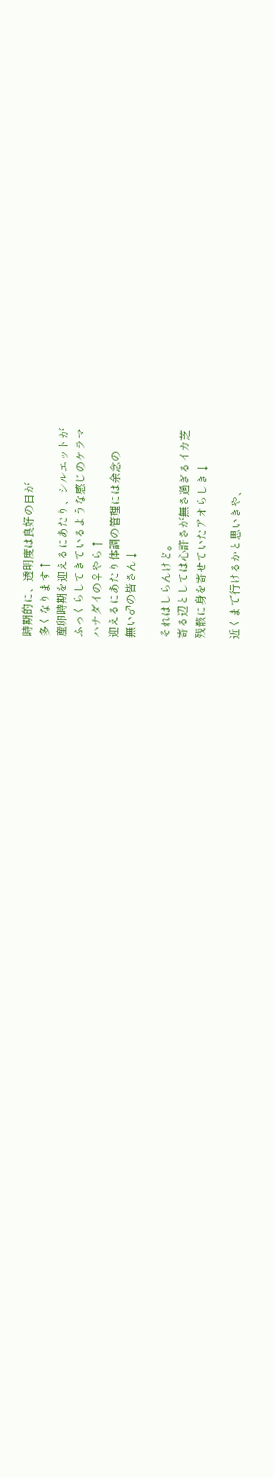時期的に、透明度は良好の日が
多くなります↑
産卵時期を迎えるにあたり、シルエットが
ふっくらしてきているような感じのケラマ
ハナダイの♀やら↑
迎えるにあたり体調の管理には余念の
無い♂の皆さん↓

それはしらんけど。
寄る辺としては心許さが無さ過ぎるイカ芝
残骸に身を寄せていたアオらしき↓

近くまで行けるかと思いきや、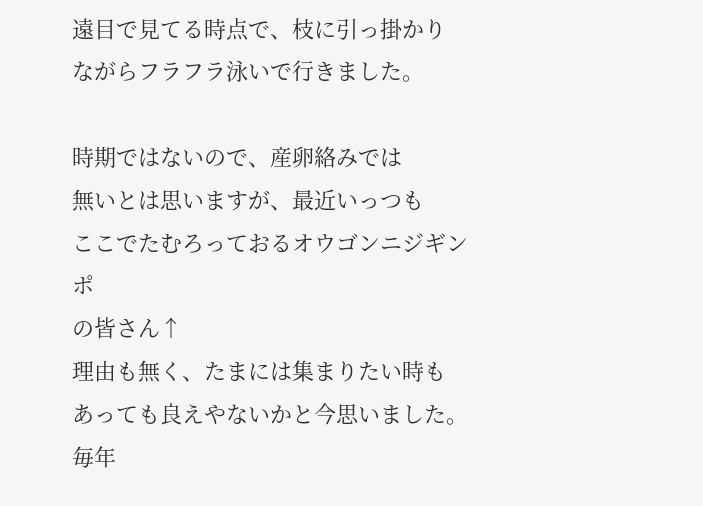遠目で見てる時点で、枝に引っ掛かり
ながらフラフラ泳いで行きました。

時期ではないので、産卵絡みでは
無いとは思いますが、最近いっつも
ここでたむろっておるオウゴンニジギンポ
の皆さん↑
理由も無く、たまには集まりたい時も
あっても良えやないかと今思いました。
毎年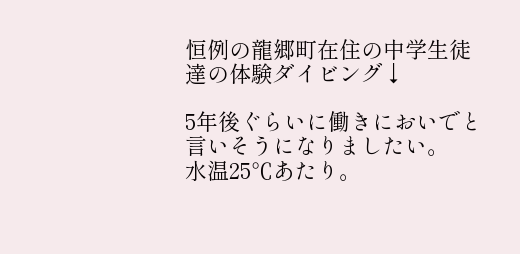恒例の龍郷町在住の中学生徒
達の体験ダイビング↓

5年後ぐらいに働きにおいでと
言いそうになりましたい。
水温25℃あたり。